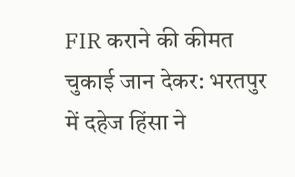FIR कराने की कीमत चुकाई जान देकर: भरतपुर में दहेज हिंसा ने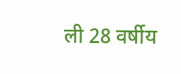ली 28 वर्षीय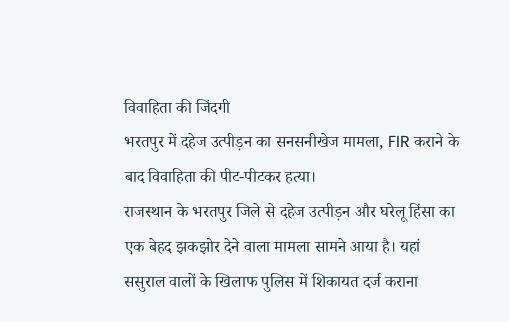विवाहिता की जिंदगी
भरतपुर में दहेज उत्पीड़न का सनसनीखेज मामला, FIR कराने के बाद विवाहिता की पीट-पीटकर हत्या।
राजस्थान के भरतपुर जिले से दहेज उत्पीड़न और घरेलू हिंसा का एक बेहद झकझोर देने वाला मामला सामने आया है। यहां ससुराल वालों के खिलाफ पुलिस में शिकायत दर्ज कराना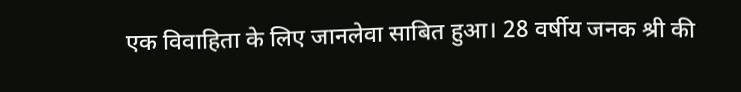एक विवाहिता के लिए जानलेवा साबित हुआ। 28 वर्षीय जनक श्री की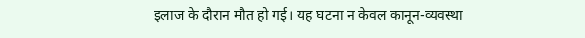इलाज के दौरान मौत हो गई। यह घटना न केवल कानून-व्यवस्था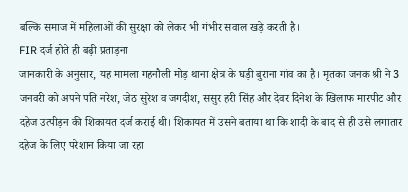बल्कि समाज में महिलाओं की सुरक्षा को लेकर भी गंभीर सवाल खड़े करती है।
FIR दर्ज होते ही बढ़ी प्रताड़ना
जानकारी के अनुसार, यह मामला गहनौली मोड़ थाना क्षेत्र के घड़ी बुराना गांव का है। मृतका जनक श्री ने 3 जनवरी को अपने पति नरेश, जेठ सुरेश व जगदीश, ससुर हरी सिंह और देवर दिनेश के खिलाफ मारपीट और दहेज उत्पीड़न की शिकायत दर्ज कराई थी। शिकायत में उसने बताया था कि शादी के बाद से ही उसे लगातार दहेज के लिए परेशान किया जा रहा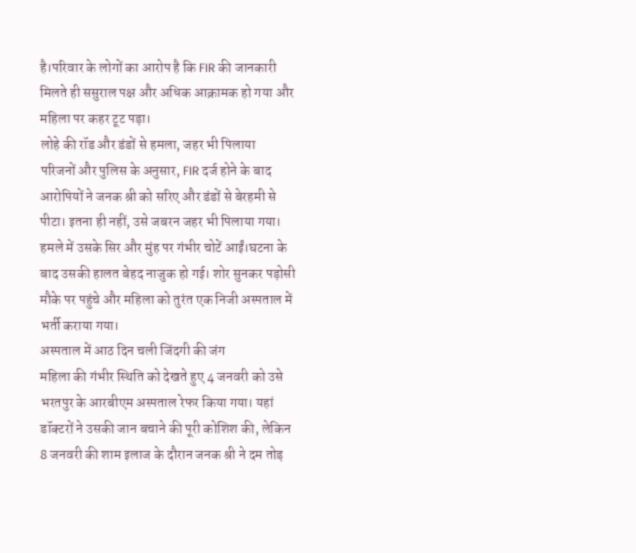है।परिवार के लोगों का आरोप है कि FIR की जानकारी मिलते ही ससुराल पक्ष और अधिक आक्रामक हो गया और महिला पर कहर टूट पड़ा।
लोहे की रॉड और डंडों से हमला, जहर भी पिलाया
परिजनों और पुलिस के अनुसार, FIR दर्ज होने के बाद आरोपियों ने जनक श्री को सरिए और डंडों से बेरहमी से पीटा। इतना ही नहीं, उसे जबरन जहर भी पिलाया गया। हमले में उसके सिर और मुंह पर गंभीर चोटें आईं।घटना के बाद उसकी हालत बेहद नाजुक हो गई। शोर सुनकर पड़ोसी मौके पर पहुंचे और महिला को तुरंत एक निजी अस्पताल में भर्ती कराया गया।
अस्पताल में आठ दिन चली जिंदगी की जंग
महिला की गंभीर स्थिति को देखते हुए 4 जनवरी को उसे भरतपुर के आरबीएम अस्पताल रेफर किया गया। यहां डॉक्टरों ने उसकी जान बचाने की पूरी कोशिश की, लेकिन 8 जनवरी की शाम इलाज के दौरान जनक श्री ने दम तोड़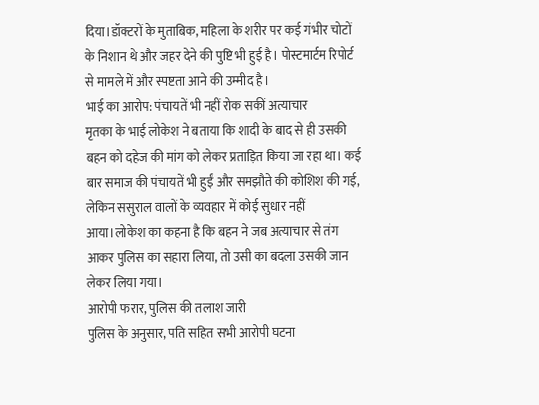दिया।डॉक्टरों के मुताबिक, महिला के शरीर पर कई गंभीर चोटों के निशान थे और जहर देने की पुष्टि भी हुई है। पोस्टमार्टम रिपोर्ट से मामले में और स्पष्टता आने की उम्मीद है।
भाई का आरोप: पंचायतें भी नहीं रोक सकीं अत्याचार
मृतका के भाई लोकेश ने बताया कि शादी के बाद से ही उसकी बहन को दहेज की मांग को लेकर प्रताड़ित किया जा रहा था। कई बार समाज की पंचायतें भी हुईं और समझौते की कोशिश की गई, लेकिन ससुराल वालों के व्यवहार में कोई सुधार नहीं आया।लोकेश का कहना है कि बहन ने जब अत्याचार से तंग आकर पुलिस का सहारा लिया, तो उसी का बदला उसकी जान लेकर लिया गया।
आरोपी फरार, पुलिस की तलाश जारी
पुलिस के अनुसार, पति सहित सभी आरोपी घटना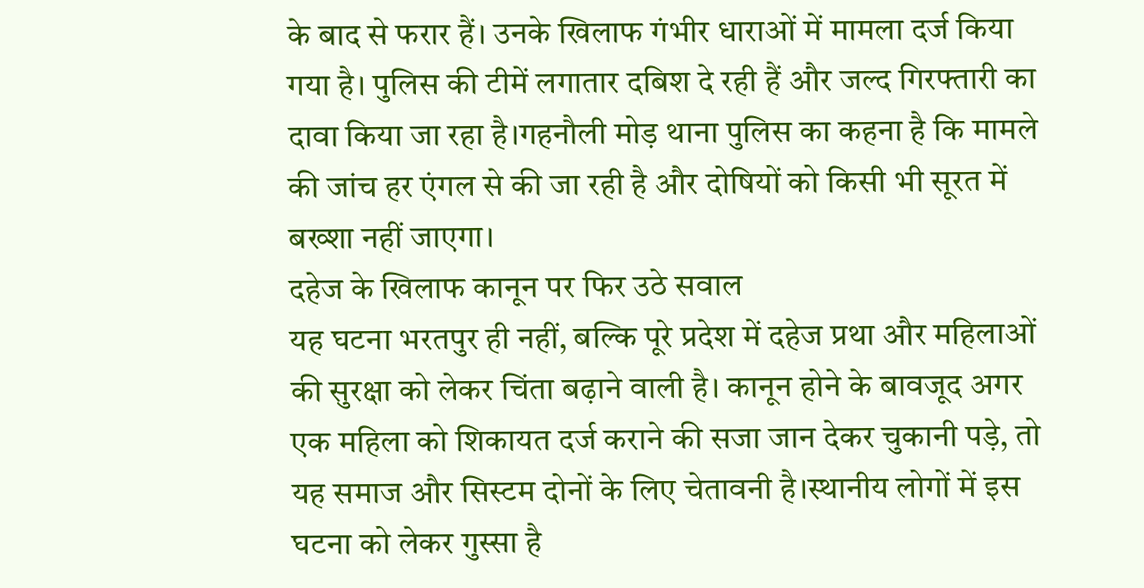के बाद से फरार हैं। उनके खिलाफ गंभीर धाराओं में मामला दर्ज किया गया है। पुलिस की टीमें लगातार दबिश दे रही हैं और जल्द गिरफ्तारी का दावा किया जा रहा है।गहनौली मोड़ थाना पुलिस का कहना है कि मामले की जांच हर एंगल से की जा रही है और दोषियों को किसी भी सूरत में बख्शा नहीं जाएगा।
दहेज के खिलाफ कानून पर फिर उठे सवाल
यह घटना भरतपुर ही नहीं, बल्कि पूरे प्रदेश में दहेज प्रथा और महिलाओं की सुरक्षा को लेकर चिंता बढ़ाने वाली है। कानून होने के बावजूद अगर एक महिला को शिकायत दर्ज कराने की सजा जान देकर चुकानी पड़े, तो यह समाज और सिस्टम दोनों के लिए चेतावनी है।स्थानीय लोगों में इस घटना को लेकर गुस्सा है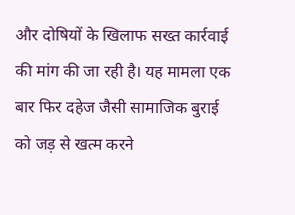और दोषियों के खिलाफ सख्त कार्रवाई की मांग की जा रही है। यह मामला एक बार फिर दहेज जैसी सामाजिक बुराई को जड़ से खत्म करने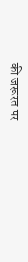की जरूरत पर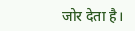जोर देता है।